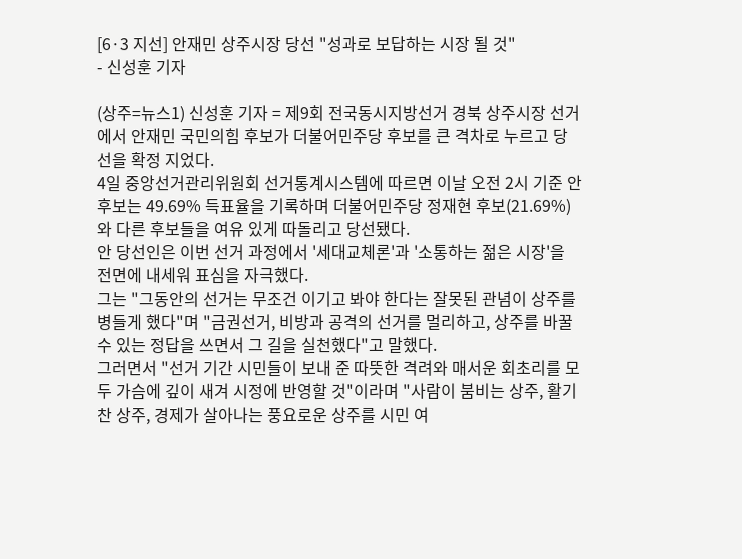[6·3 지선] 안재민 상주시장 당선 "성과로 보답하는 시장 될 것"
- 신성훈 기자

(상주=뉴스1) 신성훈 기자 = 제9회 전국동시지방선거 경북 상주시장 선거에서 안재민 국민의힘 후보가 더불어민주당 후보를 큰 격차로 누르고 당선을 확정 지었다.
4일 중앙선거관리위원회 선거통계시스템에 따르면 이날 오전 2시 기준 안 후보는 49.69% 득표율을 기록하며 더불어민주당 정재현 후보(21.69%)와 다른 후보들을 여유 있게 따돌리고 당선됐다.
안 당선인은 이번 선거 과정에서 '세대교체론'과 '소통하는 젊은 시장'을 전면에 내세워 표심을 자극했다.
그는 "그동안의 선거는 무조건 이기고 봐야 한다는 잘못된 관념이 상주를 병들게 했다"며 "금권선거, 비방과 공격의 선거를 멀리하고, 상주를 바꿀 수 있는 정답을 쓰면서 그 길을 실천했다"고 말했다.
그러면서 "선거 기간 시민들이 보내 준 따뜻한 격려와 매서운 회초리를 모두 가슴에 깊이 새겨 시정에 반영할 것"이라며 "사람이 붐비는 상주, 활기찬 상주, 경제가 살아나는 풍요로운 상주를 시민 여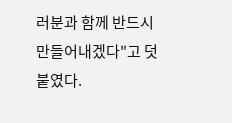러분과 함께 반드시 만들어내겠다"고 덧붙였다.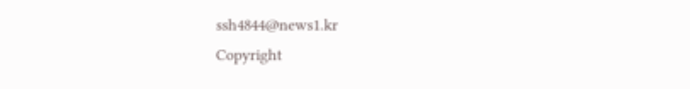ssh4844@news1.kr
Copyright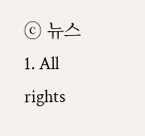ⓒ 뉴스1. All rights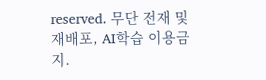reserved. 무단 전재 및 재배포, AI학습 이용금지.